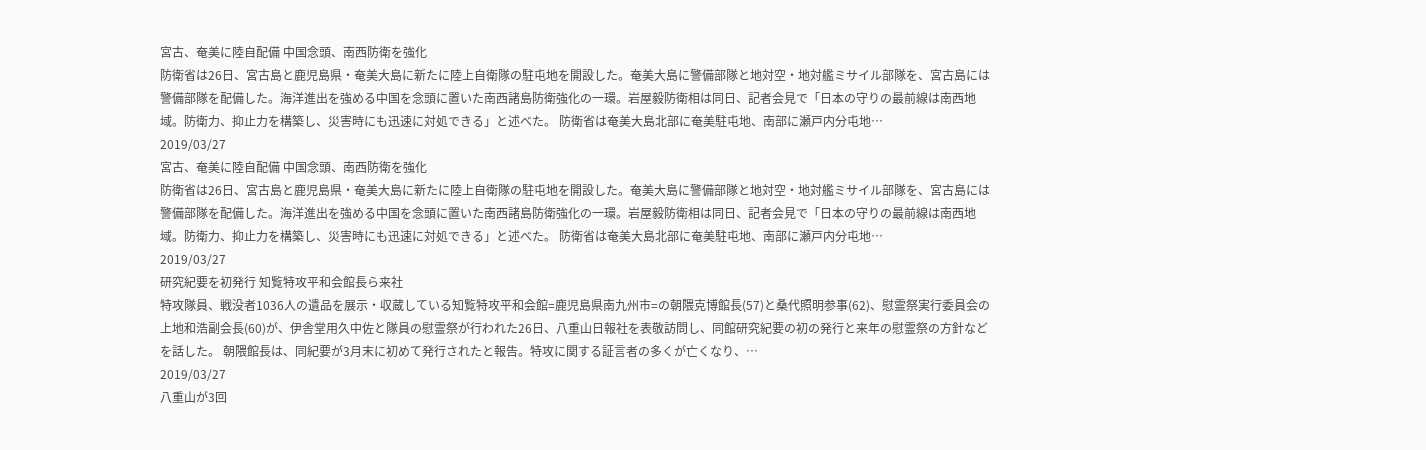宮古、奄美に陸自配備 中国念頭、南西防衛を強化
防衛省は26日、宮古島と鹿児島県・奄美大島に新たに陸上自衛隊の駐屯地を開設した。奄美大島に警備部隊と地対空・地対艦ミサイル部隊を、宮古島には警備部隊を配備した。海洋進出を強める中国を念頭に置いた南西諸島防衛強化の一環。岩屋毅防衛相は同日、記者会見で「日本の守りの最前線は南西地域。防衛力、抑止力を構築し、災害時にも迅速に対処できる」と述べた。 防衛省は奄美大島北部に奄美駐屯地、南部に瀬戸内分屯地…
2019/03/27
宮古、奄美に陸自配備 中国念頭、南西防衛を強化
防衛省は26日、宮古島と鹿児島県・奄美大島に新たに陸上自衛隊の駐屯地を開設した。奄美大島に警備部隊と地対空・地対艦ミサイル部隊を、宮古島には警備部隊を配備した。海洋進出を強める中国を念頭に置いた南西諸島防衛強化の一環。岩屋毅防衛相は同日、記者会見で「日本の守りの最前線は南西地域。防衛力、抑止力を構築し、災害時にも迅速に対処できる」と述べた。 防衛省は奄美大島北部に奄美駐屯地、南部に瀬戸内分屯地…
2019/03/27
研究紀要を初発行 知覧特攻平和会館長ら来社
特攻隊員、戦没者1036人の遺品を展示・収蔵している知覧特攻平和会館=鹿児島県南九州市=の朝隈克博館長(57)と桑代照明参事(62)、慰霊祭実行委員会の上地和浩副会長(60)が、伊舎堂用久中佐と隊員の慰霊祭が行われた26日、八重山日報社を表敬訪問し、同館研究紀要の初の発行と来年の慰霊祭の方針などを話した。 朝隈館長は、同紀要が3月末に初めて発行されたと報告。特攻に関する証言者の多くが亡くなり、…
2019/03/27
八重山が3回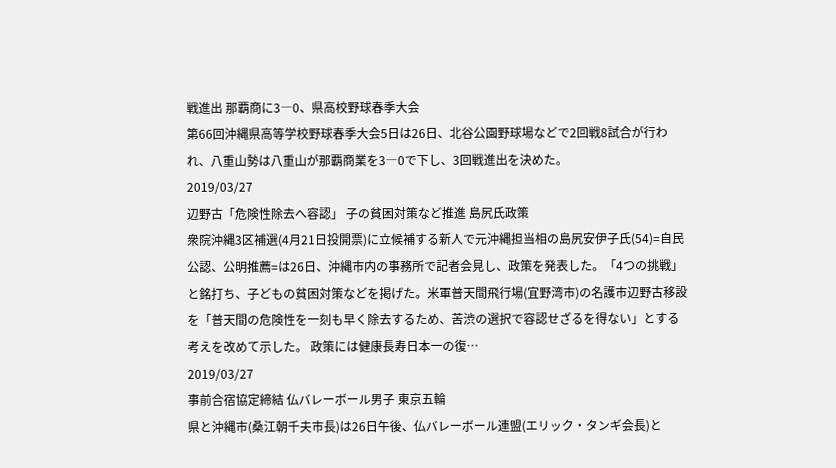戦進出 那覇商に3―0、県高校野球春季大会
第66回沖縄県高等学校野球春季大会5日は26日、北谷公園野球場などで2回戦8試合が行われ、八重山勢は八重山が那覇商業を3―0で下し、3回戦進出を決めた。
2019/03/27
辺野古「危険性除去へ容認」 子の貧困対策など推進 島尻氏政策
衆院沖縄3区補選(4月21日投開票)に立候補する新人で元沖縄担当相の島尻安伊子氏(54)=自民公認、公明推薦=は26日、沖縄市内の事務所で記者会見し、政策を発表した。「4つの挑戦」と銘打ち、子どもの貧困対策などを掲げた。米軍普天間飛行場(宜野湾市)の名護市辺野古移設を「普天間の危険性を一刻も早く除去するため、苦渋の選択で容認せざるを得ない」とする考えを改めて示した。 政策には健康長寿日本一の復…
2019/03/27
事前合宿協定締結 仏バレーボール男子 東京五輪
県と沖縄市(桑江朝千夫市長)は26日午後、仏バレーボール連盟(エリック・タンギ会長)と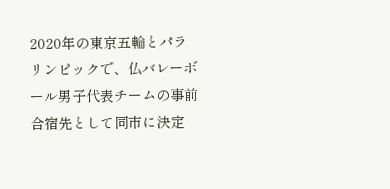2020年の東京五輪とパラリンピックで、仏バレーボール男子代表チームの事前合宿先として同市に決定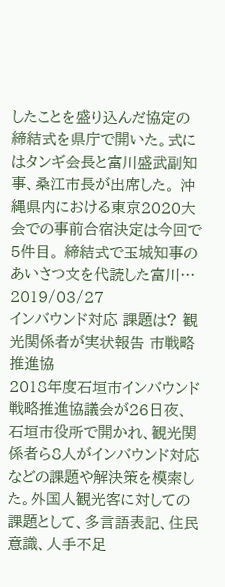したことを盛り込んだ協定の締結式を県庁で開いた。式にはタンギ会長と富川盛武副知事、桑江市長が出席した。 沖縄県内における東京2020大会での事前合宿決定は今回で5件目。 締結式で玉城知事のあいさつ文を代読した富川…
2019/03/27
インバウンド対応 課題は? 観光関係者が実状報告 市戦略推進協
2018年度石垣市インバウンド戦略推進協議会が26日夜、石垣市役所で開かれ、観光関係者ら8人がインバウンド対応などの課題や解決策を模索した。外国人観光客に対しての課題として、多言語表記、住民意識、人手不足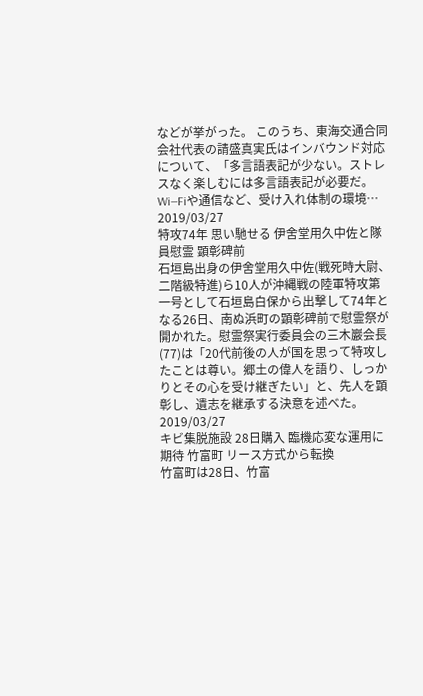などが挙がった。 このうち、東海交通合同会社代表の請盛真実氏はインバウンド対応について、「多言語表記が少ない。ストレスなく楽しむには多言語表記が必要だ。Wi―Fiや通信など、受け入れ体制の環境…
2019/03/27
特攻74年 思い馳せる 伊舍堂用久中佐と隊員慰霊 顕彰碑前
石垣島出身の伊舍堂用久中佐(戦死時大尉、二階級特進)ら10人が沖縄戦の陸軍特攻第一号として石垣島白保から出撃して74年となる26日、南ぬ浜町の顕彰碑前で慰霊祭が開かれた。慰霊祭実行委員会の三木巖会長(77)は「20代前後の人が国を思って特攻したことは尊い。郷土の偉人を語り、しっかりとその心を受け継ぎたい」と、先人を顕彰し、遺志を継承する決意を述べた。
2019/03/27
キビ集脱施設 28日購入 臨機応変な運用に期待 竹富町 リース方式から転換
竹富町は28日、竹富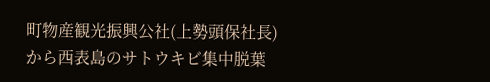町物産観光振興公社(上勢頭保社長)から西表島のサトウキビ集中脱葉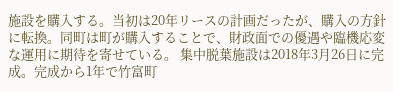施設を購入する。当初は20年リースの計画だったが、購入の方針に転換。同町は町が購入することで、財政面での優遇や臨機応変な運用に期待を寄せている。 集中脱葉施設は2018年3月26日に完成。完成から1年で竹富町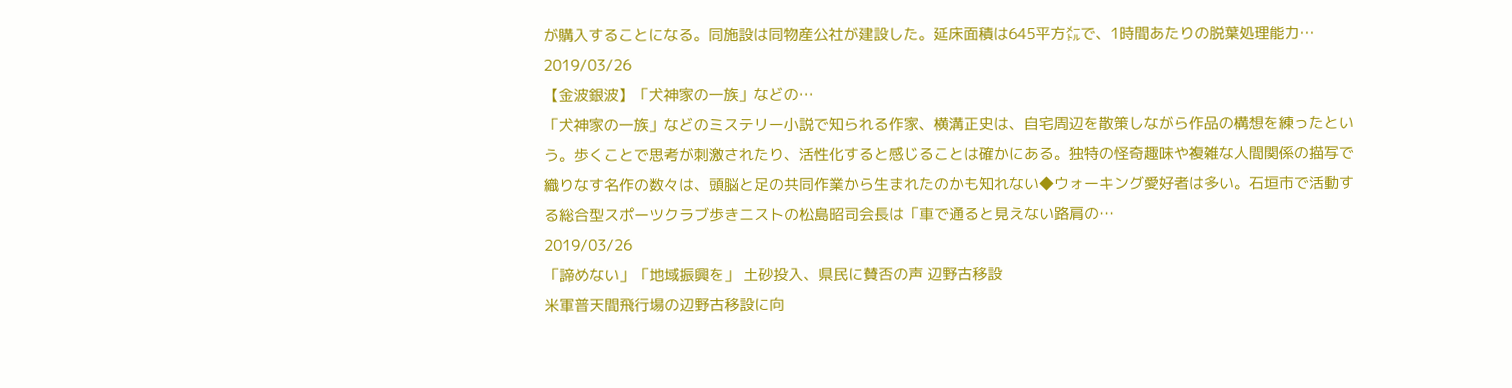が購入することになる。同施設は同物産公社が建設した。延床面積は645平方㍍で、1時間あたりの脱葉処理能力…
2019/03/26
【金波銀波】「犬神家の一族」などの…
「犬神家の一族」などのミステリー小説で知られる作家、横溝正史は、自宅周辺を散策しながら作品の構想を練ったという。歩くことで思考が刺激されたり、活性化すると感じることは確かにある。独特の怪奇趣味や複雑な人間関係の描写で織りなす名作の数々は、頭脳と足の共同作業から生まれたのかも知れない◆ウォーキング愛好者は多い。石垣市で活動する総合型スポーツクラブ歩きニストの松島昭司会長は「車で通ると見えない路肩の…
2019/03/26
「諦めない」「地域振興を」 土砂投入、県民に賛否の声 辺野古移設
米軍普天間飛行場の辺野古移設に向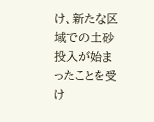け、新たな区域での土砂投入が始まったことを受け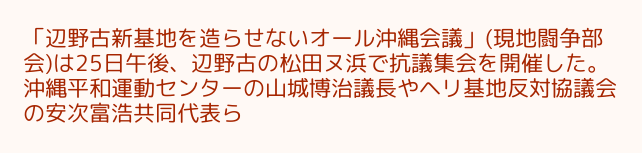「辺野古新基地を造らせないオール沖縄会議」(現地闘争部会)は25日午後、辺野古の松田ヌ浜で抗議集会を開催した。沖縄平和運動センターの山城博治議長やヘリ基地反対協議会の安次富浩共同代表ら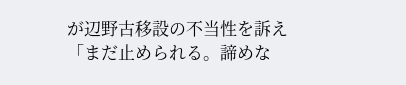が辺野古移設の不当性を訴え「まだ止められる。諦めな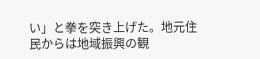い」と拳を突き上げた。地元住民からは地域振興の観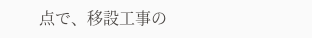点で、移設工事の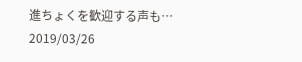進ちょくを歓迎する声も…
2019/03/26